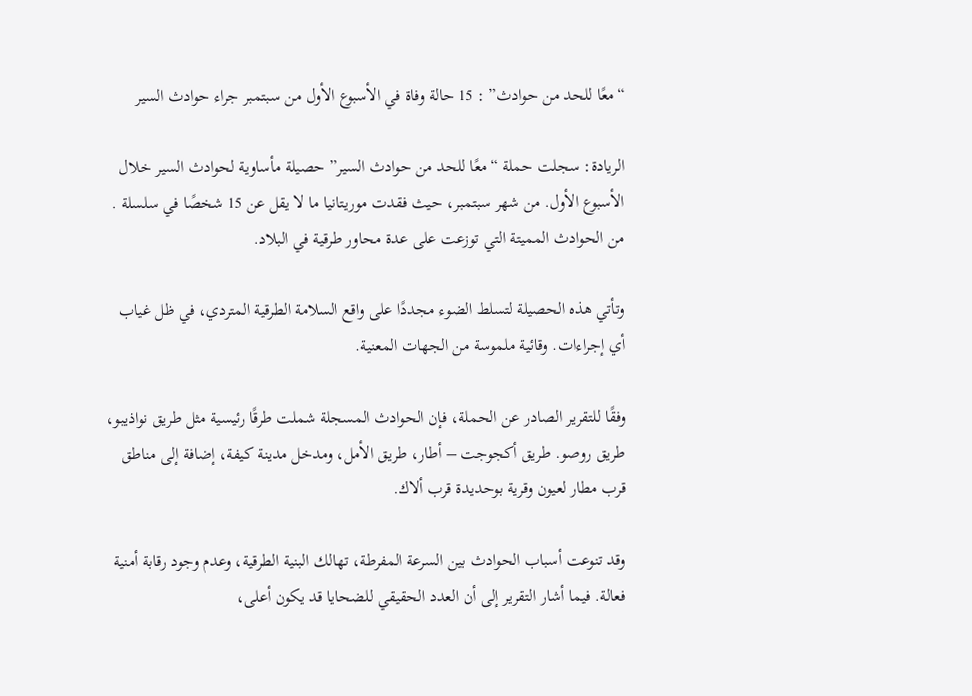“معًا للحد من حوادث” : 15 حالة وفاة في الأسبوع الأول من سبتمبر جراء حوادث السير

الريادة: سجلت حملة “معًا للحد من حوادث السير” حصيلة مأساوية لحوادث السير خلال الأسبوع الأول. من شهر سبتمبر، حيث فقدت موريتانيا ما لا يقل عن 15 شخصًا في سلسلة . من الحوادث المميتة التي توزعت على عدة محاور طرقية في البلاد.

وتأتي هذه الحصيلة لتسلط الضوء مجددًا على واقع السلامة الطرقية المتردي، في ظل غياب أي إجراءات. وقائية ملموسة من الجهات المعنية.

وفقًا للتقرير الصادر عن الحملة، فإن الحوادث المسجلة شملت طرقًا رئيسية مثل طريق نواذيبو، طريق روصو. طريق أكجوجت – أطار، طريق الأمل، ومدخل مدينة كيفة، إضافة إلى مناطق قرب مطار لعيون وقرية بوحديدة قرب ألاك.

وقد تنوعت أسباب الحوادث بين السرعة المفرطة، تهالك البنية الطرقية، وعدم وجود رقابة أمنية فعالة. فيما أشار التقرير إلى أن العدد الحقيقي للضحايا قد يكون أعلى،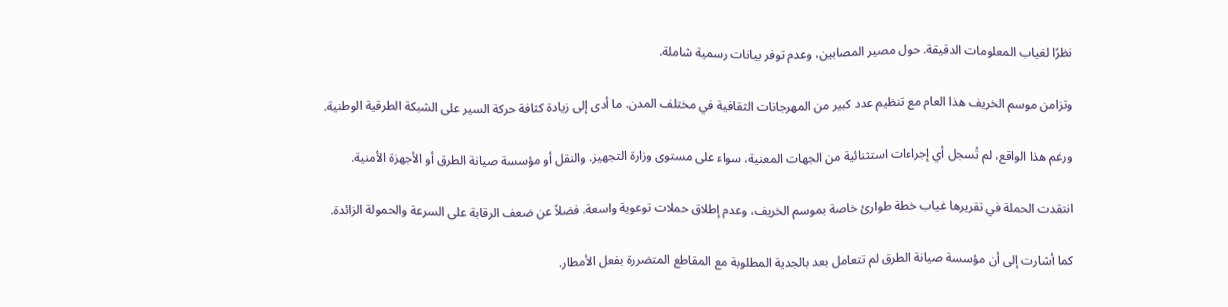نظرًا لغياب المعلومات الدقيقة. حول مصير المصابين، وعدم توفر بيانات رسمية شاملة.

وتزامن موسم الخريف هذا العام مع تنظيم عدد كبير من المهرجانات الثقافية في مختلف المدن. ما أدى إلى زيادة كثافة حركة السير على الشبكة الطرقية الوطنية.

ورغم هذا الواقع، لم تُسجل أي إجراءات استثنائية من الجهات المعنية، سواء على مستوى وزارة التجهيز. والنقل أو مؤسسة صيانة الطرق أو الأجهزة الأمنية.

انتقدت الحملة في تقريرها غياب خطة طوارئ خاصة بموسم الخريف، وعدم إطلاق حملات توعوية واسعة. فضلاً عن ضعف الرقابة على السرعة والحمولة الزائدة.

كما أشارت إلى أن مؤسسة صيانة الطرق لم تتعامل بعد بالجدية المطلوبة مع المقاطع المتضررة بفعل الأمطار.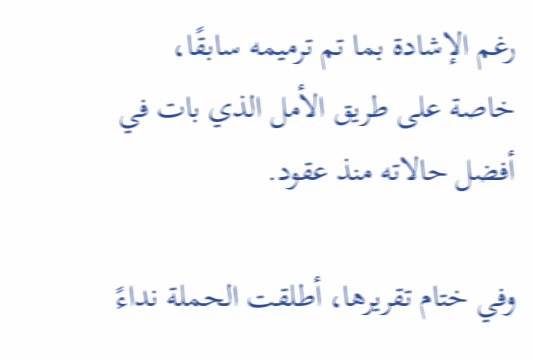رغم الإشادة بما تم ترميمه سابقًا، خاصة على طريق الأمل الذي بات في أفضل حالاته منذ عقود.

وفي ختام تقريرها، أطلقت الحملة نداءً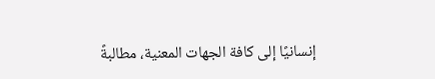إنسانيًا إلى كافة الجهات المعنية، مطالبةً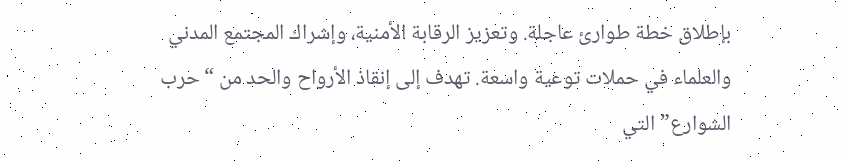بإطلاق خطة طوارئ عاجلة. وتعزيز الرقابة الأمنية، وإشراك المجتمع المدني والعلماء في حملات توعية واسعة. تهدف إلى إنقاذ الأرواح والحد من “حرب الشوارع” التي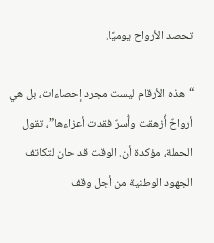تحصد الأرواح يوميًا.

“هذه الأرقام ليست مجرد إحصاءات، بل هي أرواحٌ أُزهقت وأُسرٌ فقدت أعزاءها”، تقول الحملة، مؤكدة أن. الوقت قد حان لتكاتف الجهود الوطنية من أجل وقف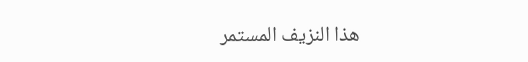هذا النزيف المستمر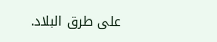على طرق البلاد.